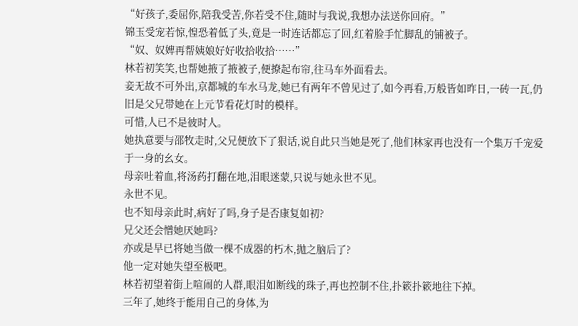“好孩子,委屈你,陪我受苦,你若受不住,随时与我说,我想办法送你回府。”
锦玉受宠若惊,惶恐着低了头,竟是一时连话都忘了回,红着脸手忙脚乱的铺被子。
“奴、奴婢再帮姨娘好好收拾收拾……”
林若初笑笑,也帮她掖了掖被子,便撩起布帘,往马车外面看去。
妾无故不可外出,京都城的车水马龙,她已有两年不曾见过了,如今再看,万般皆如昨日,一砖一瓦,仍旧是父兄带她在上元节看花灯时的模样。
可惜,人已不是彼时人。
她执意要与邵牧走时,父兄便放下了狠话,说自此只当她是死了,他们林家再也没有一个集万千宠爱于一身的幺女。
母亲吐着血,将汤药打翻在地,泪眼迷蒙,只说与她永世不见。
永世不见。
也不知母亲此时,病好了吗,身子是否康复如初?
兄父还会憎她厌她吗?
亦或是早已将她当做一棵不成器的朽木,抛之脑后了?
他一定对她失望至极吧。
林若初望着街上喧闹的人群,眼泪如断线的珠子,再也控制不住,扑簌扑簌地往下掉。
三年了,她终于能用自己的身体,为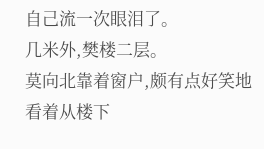自己流一次眼泪了。
几米外,樊楼二层。
莫向北靠着窗户,颇有点好笑地看着从楼下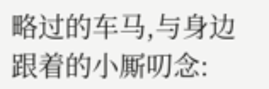略过的车马,与身边跟着的小厮叨念: